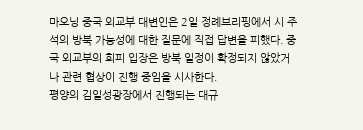마오닝 중국 외교부 대변인은 2일 정례브리핑에서 시 주석의 방북 가능성에 대한 질문에 직접 답변을 피했다. 중국 외교부의 회피 입장은 방북 일정이 확정되지 않았거나 관련 협상이 진행 중임을 시사한다.
평양의 김일성광장에서 진행되는 대규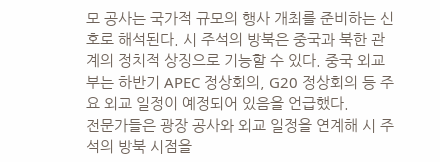모 공사는 국가적 규모의 행사 개최를 준비하는 신호로 해석된다. 시 주석의 방북은 중국과 북한 관계의 정치적 상징으로 기능할 수 있다. 중국 외교부는 하반기 APEC 정상회의, G20 정상회의 등 주요 외교 일정이 예정되어 있음을 언급했다.
전문가들은 광장 공사와 외교 일정을 연계해 시 주석의 방북 시점을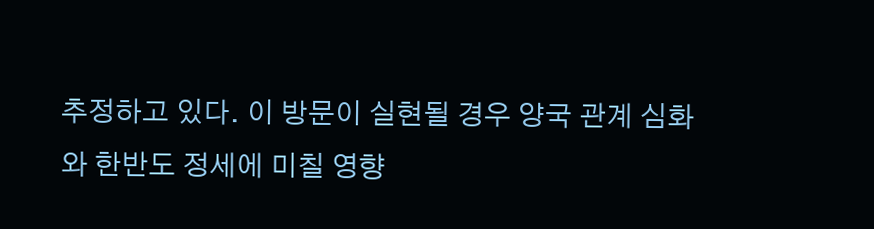추정하고 있다. 이 방문이 실현될 경우 양국 관계 심화와 한반도 정세에 미칠 영향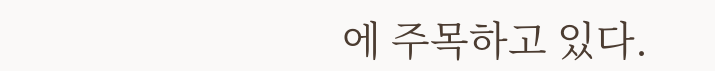에 주목하고 있다.